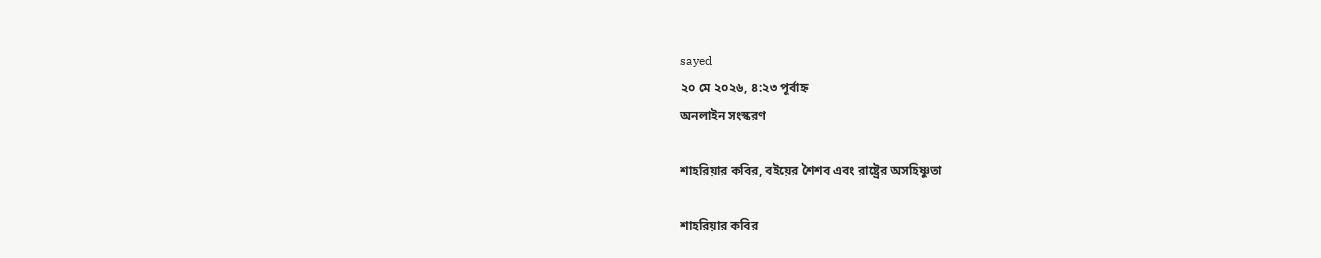sayed
২০ মে ২০২৬, ৪:২৩ পূর্বাহ্ন
অনলাইন সংস্করণ

শাহরিয়ার কবির, বইয়ের শৈশব এবং রাষ্ট্রের অসহিষ্ণুতা

শাহরিয়ার কবির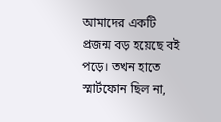আমাদের একটি প্রজন্ম বড় হয়েছে বই পড়ে। তখন হাতে স্মার্টফোন ছিল না,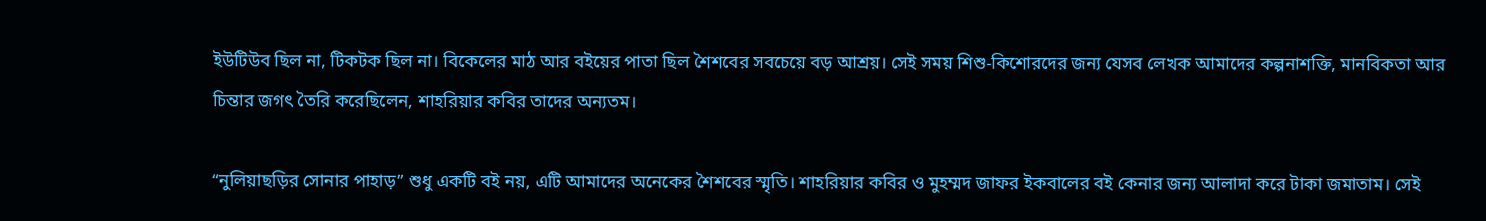ইউটিউব ছিল না, টিকটক ছিল না। বিকেলের মাঠ আর বইয়ের পাতা ছিল শৈশবের সবচেয়ে বড় আশ্রয়। সেই সময় শিশু-কিশোরদের জন্য যেসব লেখক আমাদের কল্পনাশক্তি, মানবিকতা আর চিন্তার জগৎ তৈরি করেছিলেন, শাহরিয়ার কবির তাদের অন্যতম।

“নুলিয়াছড়ির সোনার পাহাড়” শুধু একটি বই নয়, এটি আমাদের অনেকের শৈশবের স্মৃতি। শাহরিয়ার কবির ও মুহম্মদ জাফর ইকবালের বই কেনার জন্য আলাদা করে টাকা জমাতাম। সেই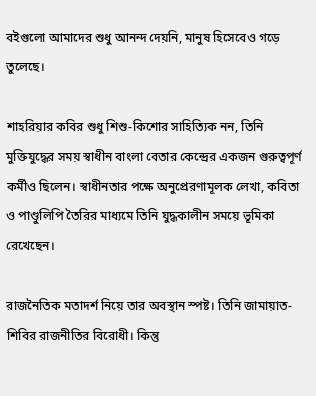বইগুলো আমাদের শুধু আনন্দ দেয়নি, মানুষ হিসেবেও গড়ে তুলেছে।

শাহরিয়ার কবির শুধু শিশু-কিশোর সাহিত্যিক নন, তিনি মুক্তিযুদ্ধের সময় স্বাধীন বাংলা বেতার কেন্দ্রের একজন গুরুত্বপূর্ণ কর্মীও ছিলেন। স্বাধীনতার পক্ষে অনুপ্রেরণামূলক লেখা, কবিতা ও পাণ্ডুলিপি তৈরির মাধ্যমে তিনি যুদ্ধকালীন সময়ে ভূমিকা রেখেছেন।

রাজনৈতিক মতাদর্শ নিয়ে তার অবস্থান স্পষ্ট। তিনি জামায়াত-শিবির রাজনীতির বিরোধী। কিন্তু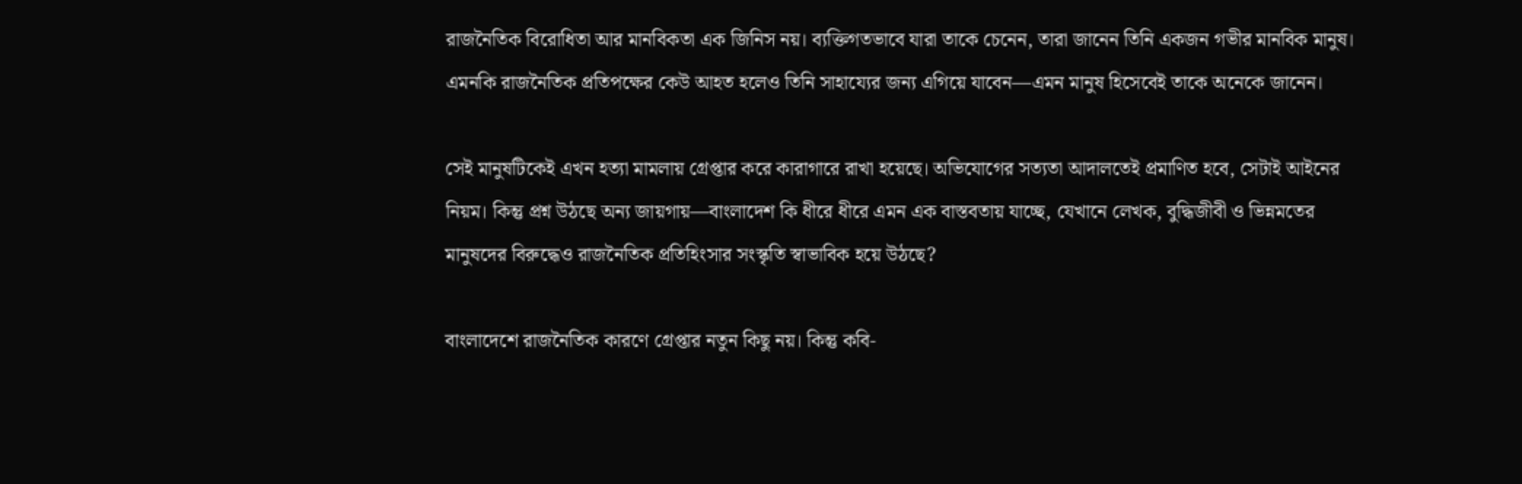রাজনৈতিক বিরোধিতা আর মানবিকতা এক জিনিস নয়। ব্যক্তিগতভাবে যারা তাকে চেনেন, তারা জানেন তিনি একজন গভীর মানবিক মানুষ। এমনকি রাজনৈতিক প্রতিপক্ষের কেউ আহত হলেও তিনি সাহায্যের জন্য এগিয়ে যাবেন—এমন মানুষ হিসেবেই তাকে অনেকে জানেন।

সেই মানুষটিকেই এখন হত্যা মামলায় গ্রেপ্তার করে কারাগারে রাখা হয়েছে। অভিযোগের সত্যতা আদালতেই প্রমাণিত হবে, সেটাই আইনের নিয়ম। কিন্তু প্রশ্ন উঠছে অন্য জায়গায়—বাংলাদেশ কি ধীরে ধীরে এমন এক বাস্তবতায় যাচ্ছে, যেখানে লেখক, বুদ্ধিজীবী ও ভিন্নমতের মানুষদের বিরুদ্ধেও রাজনৈতিক প্রতিহিংসার সংস্কৃতি স্বাভাবিক হয়ে উঠছে?

বাংলাদেশে রাজনৈতিক কারণে গ্রেপ্তার নতুন কিছু নয়। কিন্তু কবি-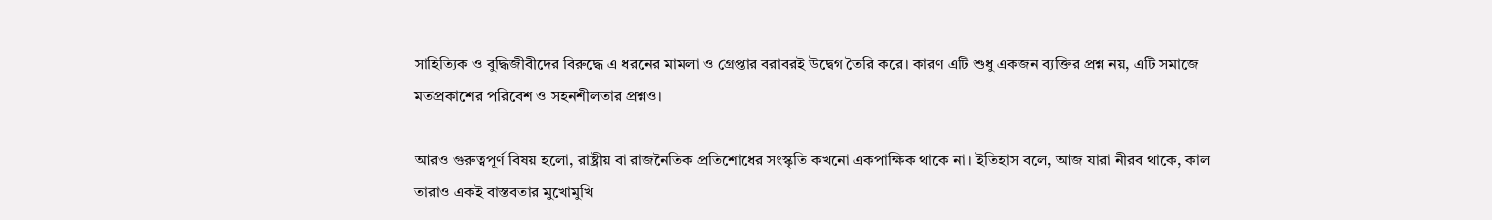সাহিত্যিক ও বুদ্ধিজীবীদের বিরুদ্ধে এ ধরনের মামলা ও গ্রেপ্তার বরাবরই উদ্বেগ তৈরি করে। কারণ এটি শুধু একজন ব্যক্তির প্রশ্ন নয়, এটি সমাজে মতপ্রকাশের পরিবেশ ও সহনশীলতার প্রশ্নও।

আরও গুরুত্বপূর্ণ বিষয় হলো, রাষ্ট্রীয় বা রাজনৈতিক প্রতিশোধের সংস্কৃতি কখনো একপাক্ষিক থাকে না। ইতিহাস বলে, আজ যারা নীরব থাকে, কাল তারাও একই বাস্তবতার মুখোমুখি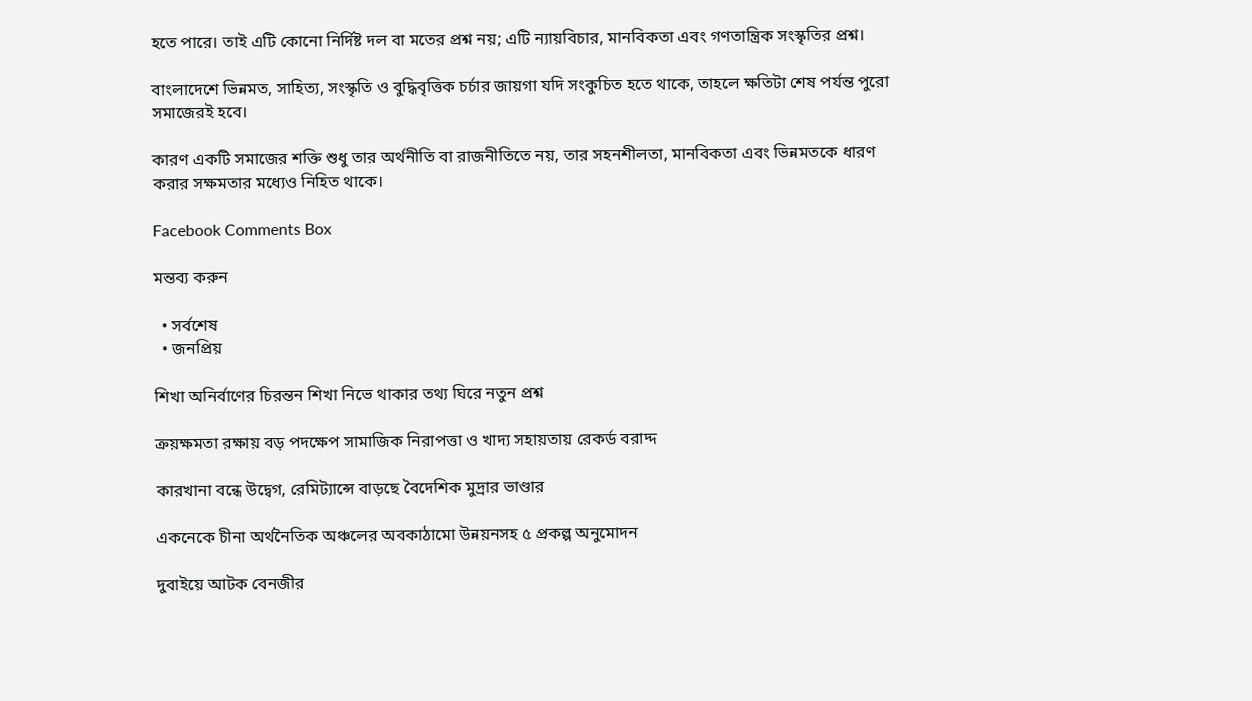হতে পারে। তাই এটি কোনো নির্দিষ্ট দল বা মতের প্রশ্ন নয়; এটি ন্যায়বিচার, মানবিকতা এবং গণতান্ত্রিক সংস্কৃতির প্রশ্ন।

বাংলাদেশে ভিন্নমত, সাহিত্য, সংস্কৃতি ও বুদ্ধিবৃত্তিক চর্চার জায়গা যদি সংকুচিত হতে থাকে, তাহলে ক্ষতিটা শেষ পর্যন্ত পুরো সমাজেরই হবে।

কারণ একটি সমাজের শক্তি শুধু তার অর্থনীতি বা রাজনীতিতে নয়, তার সহনশীলতা, মানবিকতা এবং ভিন্নমতকে ধারণ করার সক্ষমতার মধ্যেও নিহিত থাকে।

Facebook Comments Box

মন্তব্য করুন

  • সর্বশেষ
  • জনপ্রিয়

শিখা অনির্বাণের চিরন্তন শিখা নিভে থাকার তথ্য ঘিরে নতুন প্রশ্ন

ক্রয়ক্ষমতা রক্ষায় বড় পদক্ষেপ সামাজিক নিরাপত্তা ও খাদ্য সহায়তায় রেকর্ড বরাদ্দ

কারখানা বন্ধে উদ্বেগ, রেমিট্যান্সে বাড়ছে বৈদেশিক মুদ্রার ভাণ্ডার

একনেকে চীনা অর্থনৈতিক অঞ্চলের অবকাঠামো উন্নয়নসহ ৫ প্রকল্প অনুমোদন

দুবাইয়ে আটক বেনজীর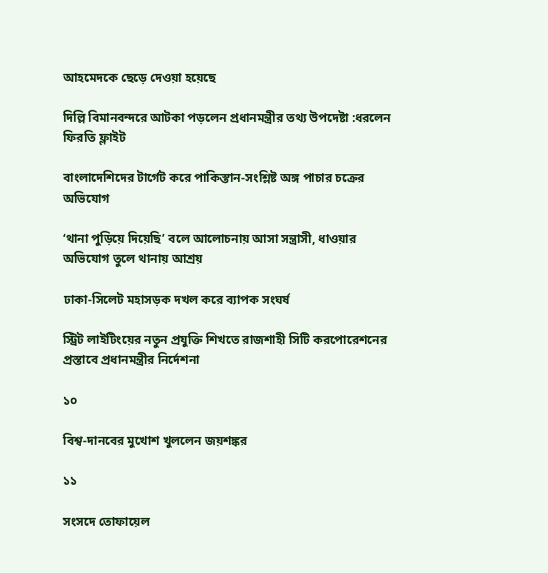আহমেদকে ছেড়ে দেওয়া হয়েছে

দিল্লি বিমানবন্দরে আটকা পড়লেন প্রধানমন্ত্রীর তথ্য উপদেষ্টা :ধরলেন ফিরতি ফ্লাইট

বাংলাদেশিদের টার্গেট করে পাকিস্তান-সংশ্লিষ্ট অঙ্গ পাচার চক্রের অভিযোগ

‘থানা পুড়িয়ে দিয়েছি’ বলে আলোচনায় আসা সন্ত্রাসী, ধাওয়ার অভিযোগ তুলে থানায় আশ্রয়

ঢাকা-সিলেট মহাসড়ক দখল করে ব্যাপক সংঘর্ষ

স্ট্রিট লাইটিংয়ের নতুন প্রযুক্তি শিখতে রাজশাহী সিটি করপোরেশনের প্রস্তাবে প্রধানমন্ত্রীর নির্দেশনা

১০

বিশ্ব-দানবের মুখোশ খুললেন জয়শঙ্কর

১১

সংসদে তোফায়েল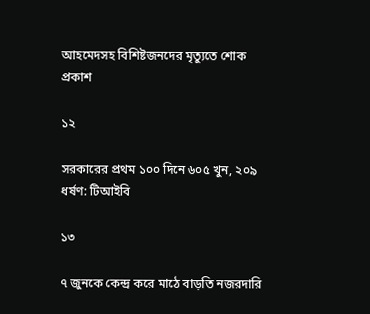আহমেদসহ বিশিষ্টজনদের মৃত্যুতে শোক প্রকাশ

১২

সরকারের প্রথম ১০০ দিনে ৬০৫ খুন, ২০৯ ধর্ষণ: টিআইবি

১৩

৭ জুনকে কেন্দ্র করে মাঠে বাড়তি নজরদারি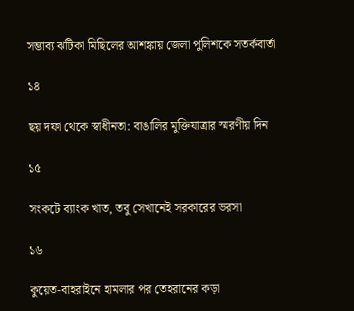সম্ভাব্য ঝটিকা মিছিলের আশঙ্কায় জেলা পুলিশকে সতর্কবার্তা

১৪

ছয় দফা থেকে স্বাধীনতা: বাঙালির মুক্তিযাত্রার স্মরণীয় দিন

১৫

সংকটে ব্যাংক খাত, তবু সেখানেই সরকারের ভরসা

১৬

কুয়েত-বাহরাইনে হামলার পর তেহরানের কড়া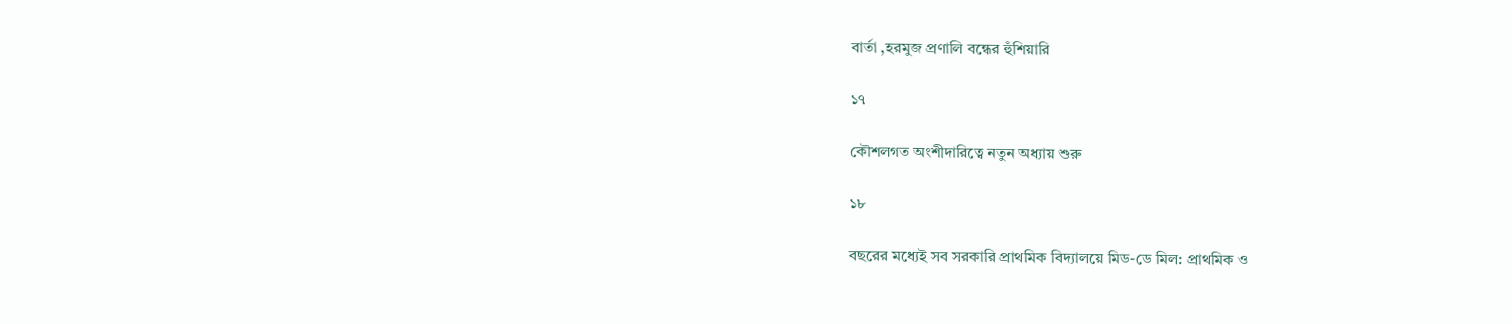বার্তা ,হরমুজ প্রণালি বন্ধের হুঁশিয়ারি

১৭

কৌশলগত অংশীদারিত্বে নতুন অধ্যায় শুরু

১৮

বছরের মধ্যেই সব সরকারি প্রাথমিক বিদ্যালয়ে মিড-ডে মিল: প্রাথমিক ও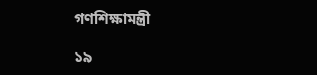গণশিক্ষামন্ত্রী

১৯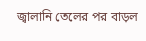জ্বালানি তেলের পর বাড়ল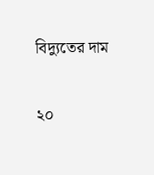বিদ্যুতের দাম

২০